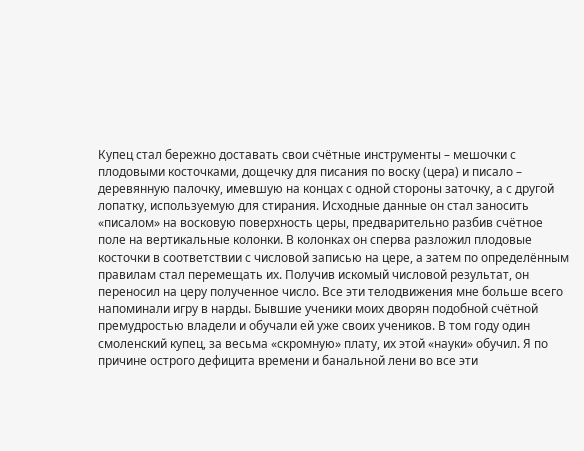Купец стал бережно доставать свои счётные инструменты – мешочки с плодовыми косточками, дощечку для писания по воску (цера) и писало – деревянную палочку, имевшую на концах с одной стороны заточку, а с другой лопатку, используемую для стирания. Исходные данные он стал заносить «писалом» на восковую поверхность церы, предварительно разбив счётное поле на вертикальные колонки. В колонках он сперва разложил плодовые косточки в соответствии с числовой записью на цере, а затем по определённым правилам стал перемещать их. Получив искомый числовой результат, он переносил на церу полученное число. Все эти телодвижения мне больше всего напоминали игру в нарды. Бывшие ученики моих дворян подобной счётной премудростью владели и обучали ей уже своих учеников. В том году один смоленский купец, за весьма «скромную» плату, их этой «науки» обучил. Я по причине острого дефицита времени и банальной лени во все эти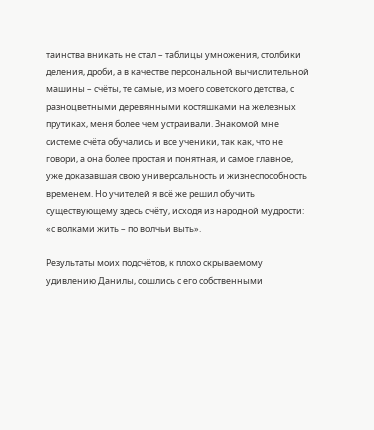таинства вникать не стал – таблицы умножения, столбики деления, дроби, а в качестве персональной вычислительной машины – счёты, те самые, из моего советского детства, с разноцветными деревянными костяшками на железных прутиках, меня более чем устраивали. Знакомой мне системе счёта обучались и все ученики, так как, что не говори, а она более простая и понятная, и самое главное, уже доказавшая свою универсальность и жизнеспособность временем. Но учителей я всё же решил обучить существующему здесь счёту, исходя из народной мудрости: «с волками жить – по волчьи выть».

Результаты моих подсчётов, к плохо скрываемому удивлению Данилы, сошлись с его собственными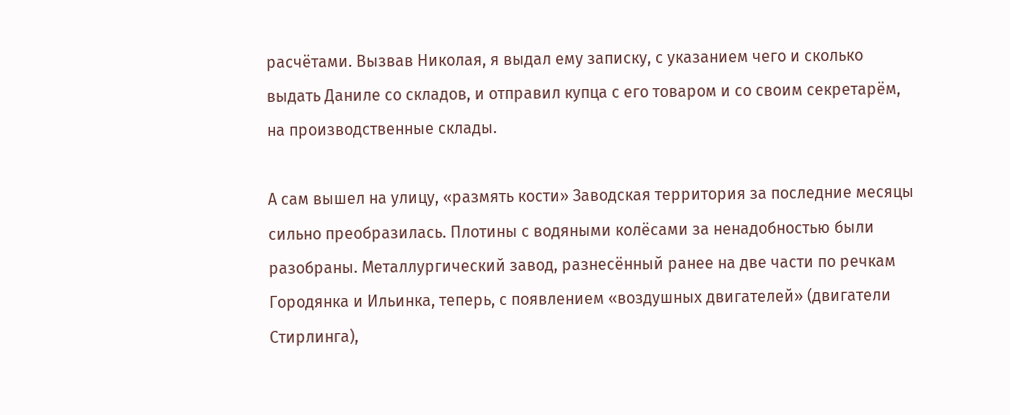расчётами. Вызвав Николая, я выдал ему записку, с указанием чего и сколько выдать Даниле со складов, и отправил купца с его товаром и со своим секретарём, на производственные склады.

А сам вышел на улицу, «размять кости» Заводская территория за последние месяцы сильно преобразилась. Плотины с водяными колёсами за ненадобностью были разобраны. Металлургический завод, разнесённый ранее на две части по речкам Городянка и Ильинка, теперь, с появлением «воздушных двигателей» (двигатели Стирлинга),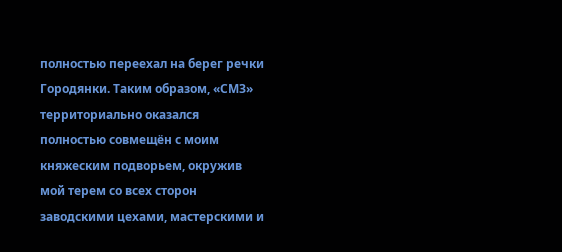полностью переехал на берег речки Городянки. Таким образом, «СМЗ» территориально оказался полностью совмещён с моим княжеским подворьем, окружив мой терем со всех сторон заводскими цехами, мастерскими и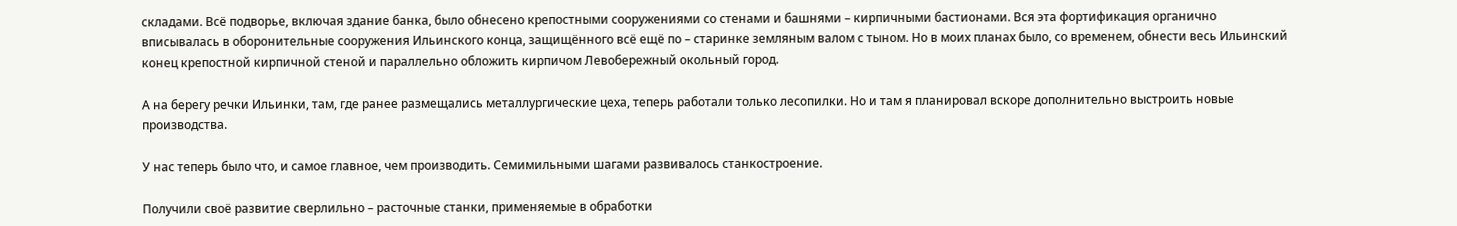складами. Всё подворье, включая здание банка, было обнесено крепостными сооружениями со стенами и башнями – кирпичными бастионами. Вся эта фортификация органично вписывалась в оборонительные сооружения Ильинского конца, защищённого всё ещё по – старинке земляным валом с тыном. Но в моих планах было, со временем, обнести весь Ильинский конец крепостной кирпичной стеной и параллельно обложить кирпичом Левобережный окольный город.

А на берегу речки Ильинки, там, где ранее размещались металлургические цеха, теперь работали только лесопилки. Но и там я планировал вскоре дополнительно выстроить новые производства.

У нас теперь было что, и самое главное, чем производить. Семимильными шагами развивалось станкостроение.

Получили своё развитие сверлильно – расточные станки, применяемые в обработки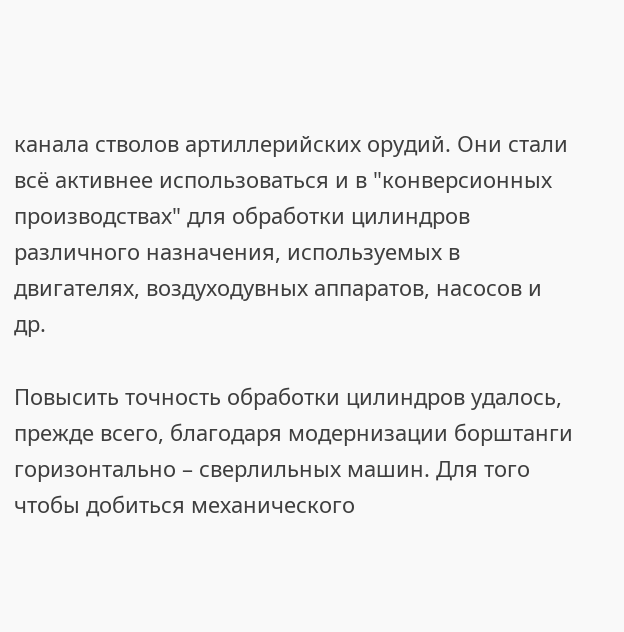канала стволов артиллерийских орудий. Они стали всё активнее использоваться и в "конверсионных производствах" для обработки цилиндров различного назначения, используемых в двигателях, воздуходувных аппаратов, насосов и др.

Повысить точность обработки цилиндров удалось, прежде всего, благодаря модернизации борштанги горизонтально – сверлильных машин. Для того чтобы добиться механического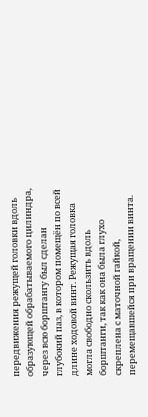передвижения режущей головки вдоль образующей обрабатываемого цилиндра, через всю борштангу был сделан глубокий паз, в котором помещён по всей длине ходовой винт. Режущая головка могла свободно скользить вдоль борштанги, так как она была глухо скреплена с маточной гайкой, перемещавшейся при вращении винта.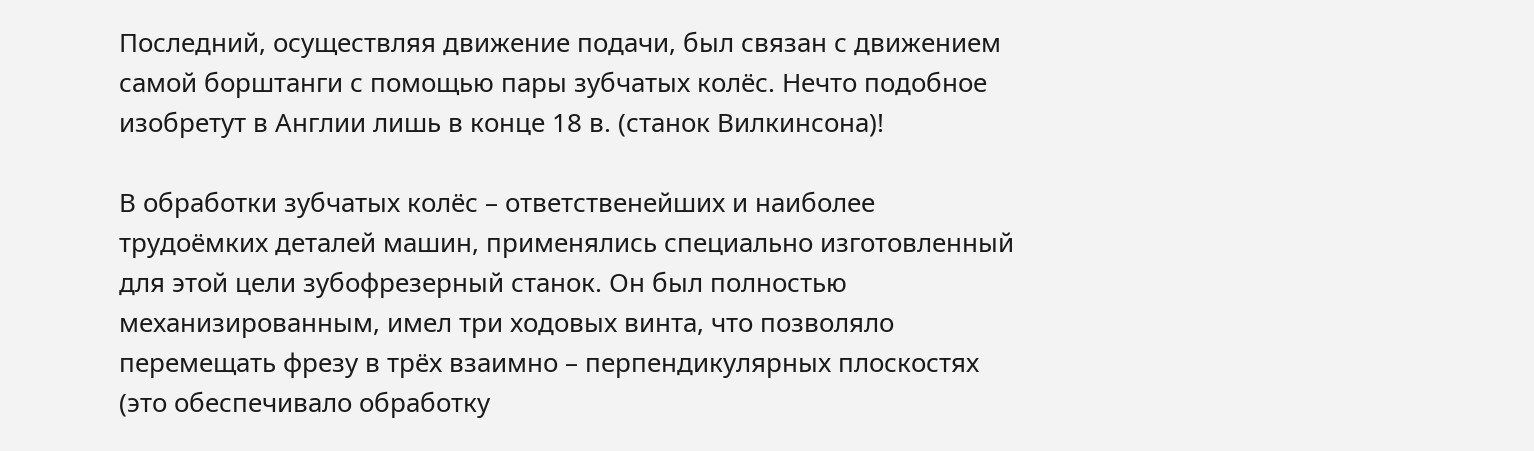Последний, осуществляя движение подачи, был связан с движением самой борштанги с помощью пары зубчатых колёс. Нечто подобное изобретут в Англии лишь в конце 18 в. (станок Вилкинсона)!

В обработки зубчатых колёс – ответственейших и наиболее трудоёмких деталей машин, применялись специально изготовленный для этой цели зубофрезерный станок. Он был полностью механизированным, имел три ходовых винта, что позволяло перемещать фрезу в трёх взаимно – перпендикулярных плоскостях (это обеспечивало обработку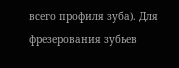всего профиля зуба). Для фрезерования зубьев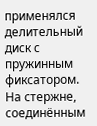применялся делительный диск с пружинным фиксатором. На стержне, соединённым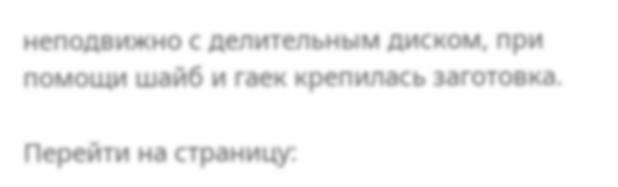неподвижно с делительным диском, при помощи шайб и гаек крепилась заготовка.

Перейти на страницу: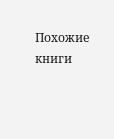Похожие книги